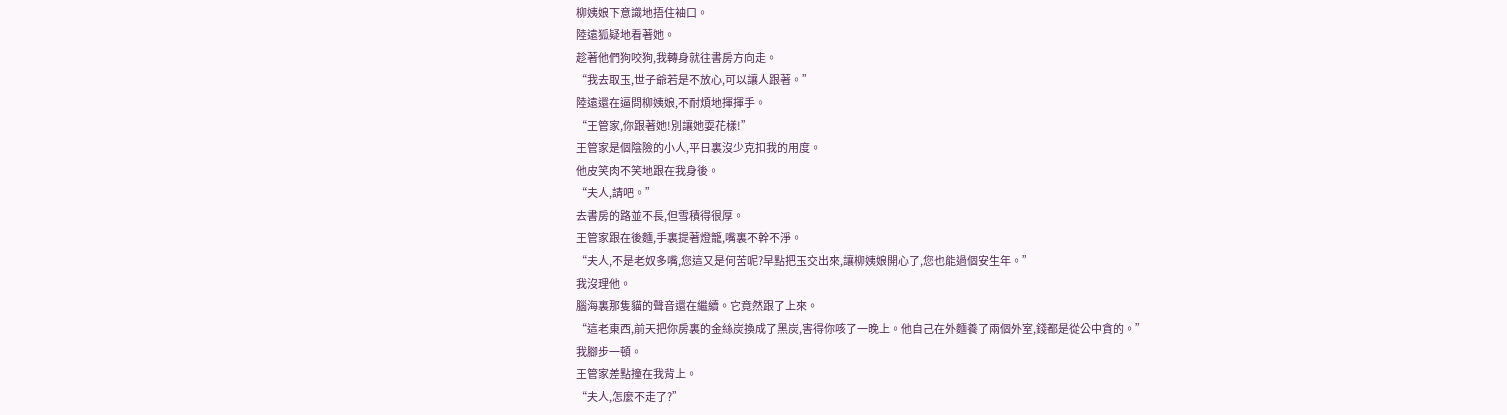柳姨娘下意識地捂住袖口。
陸遠狐疑地看著她。
趁著他們狗咬狗,我轉身就往書房方向走。
“我去取玉,世子爺若是不放心,可以讓人跟著。”
陸遠還在逼問柳姨娘,不耐煩地揮揮手。
“王管家,你跟著她!別讓她耍花樣!”
王管家是個陰險的小人,平日裏沒少克扣我的用度。
他皮笑肉不笑地跟在我身後。
“夫人,請吧。”
去書房的路並不長,但雪積得很厚。
王管家跟在後麵,手裏提著燈籠,嘴裏不幹不淨。
“夫人,不是老奴多嘴,您這又是何苦呢?早點把玉交出來,讓柳姨娘開心了,您也能過個安生年。”
我沒理他。
腦海裏那隻貓的聲音還在繼續。它竟然跟了上來。
“這老東西,前天把你房裏的金絲炭換成了黑炭,害得你咳了一晚上。他自己在外麵養了兩個外室,錢都是從公中貪的。”
我腳步一頓。
王管家差點撞在我背上。
“夫人,怎麼不走了?”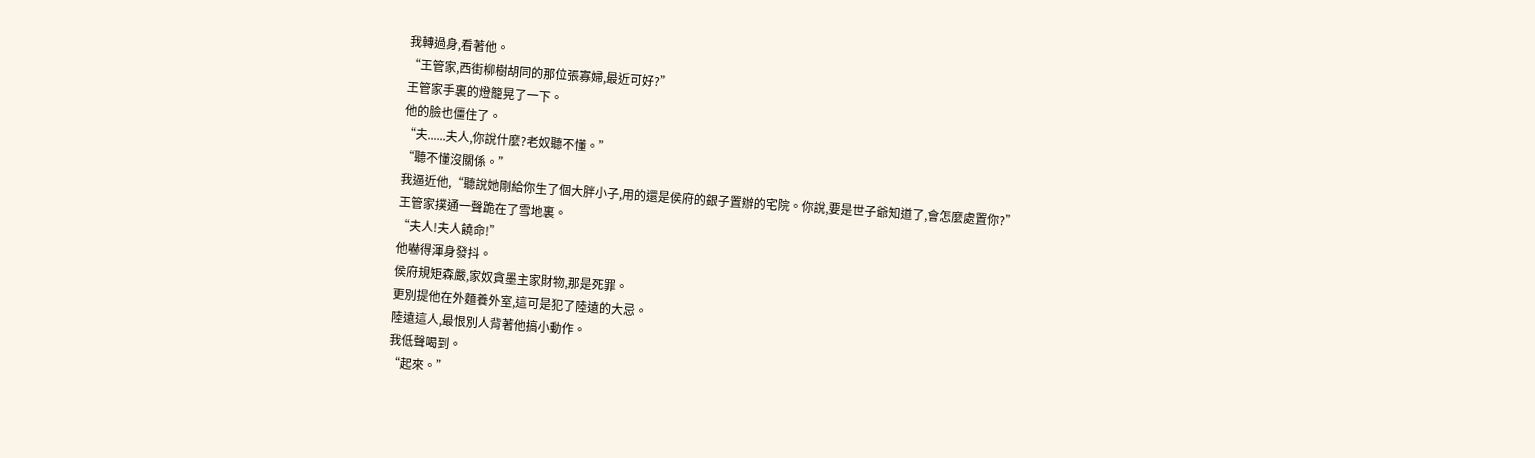我轉過身,看著他。
“王管家,西街柳樹胡同的那位張寡婦,最近可好?”
王管家手裏的燈籠晃了一下。
他的臉也僵住了。
“夫......夫人,你說什麼?老奴聽不懂。”
“聽不懂沒關係。”
我逼近他,“聽說她剛給你生了個大胖小子,用的還是侯府的銀子置辦的宅院。你說,要是世子爺知道了,會怎麼處置你?”
王管家撲通一聲跪在了雪地裏。
“夫人!夫人饒命!”
他嚇得渾身發抖。
侯府規矩森嚴,家奴貪墨主家財物,那是死罪。
更別提他在外麵養外室,這可是犯了陸遠的大忌。
陸遠這人,最恨別人背著他搞小動作。
我低聲喝到。
“起來。”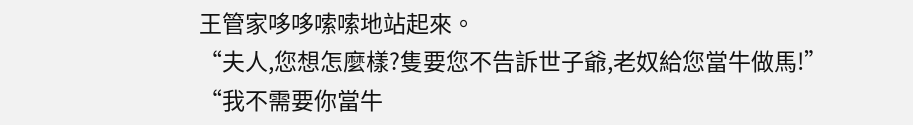王管家哆哆嗦嗦地站起來。
“夫人,您想怎麼樣?隻要您不告訴世子爺,老奴給您當牛做馬!”
“我不需要你當牛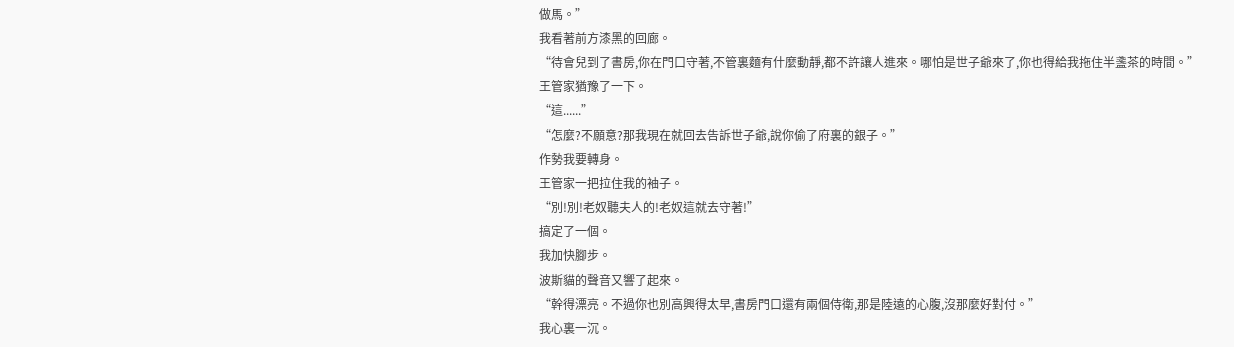做馬。”
我看著前方漆黑的回廊。
“待會兒到了書房,你在門口守著,不管裏麵有什麼動靜,都不許讓人進來。哪怕是世子爺來了,你也得給我拖住半盞茶的時間。”
王管家猶豫了一下。
“這......”
“怎麼?不願意?那我現在就回去告訴世子爺,說你偷了府裏的銀子。”
作勢我要轉身。
王管家一把拉住我的袖子。
“別!別!老奴聽夫人的!老奴這就去守著!”
搞定了一個。
我加快腳步。
波斯貓的聲音又響了起來。
“幹得漂亮。不過你也別高興得太早,書房門口還有兩個侍衛,那是陸遠的心腹,沒那麼好對付。”
我心裏一沉。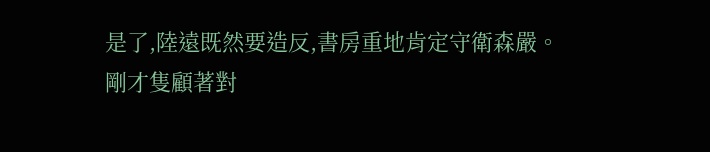是了,陸遠既然要造反,書房重地肯定守衛森嚴。
剛才隻顧著對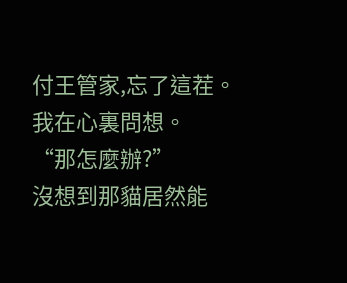付王管家,忘了這茬。
我在心裏問想。
“那怎麼辦?”
沒想到那貓居然能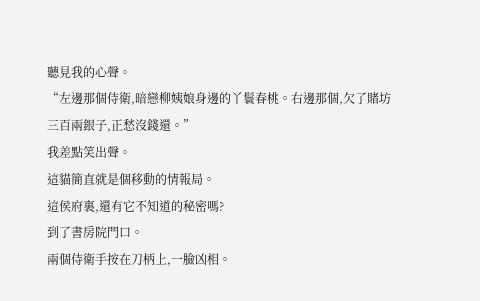聽見我的心聲。
“左邊那個侍衛,暗戀柳姨娘身邊的丫鬟春桃。右邊那個,欠了賭坊三百兩銀子,正愁沒錢還。”
我差點笑出聲。
這貓簡直就是個移動的情報局。
這侯府裏,還有它不知道的秘密嗎?
到了書房院門口。
兩個侍衛手按在刀柄上,一臉凶相。